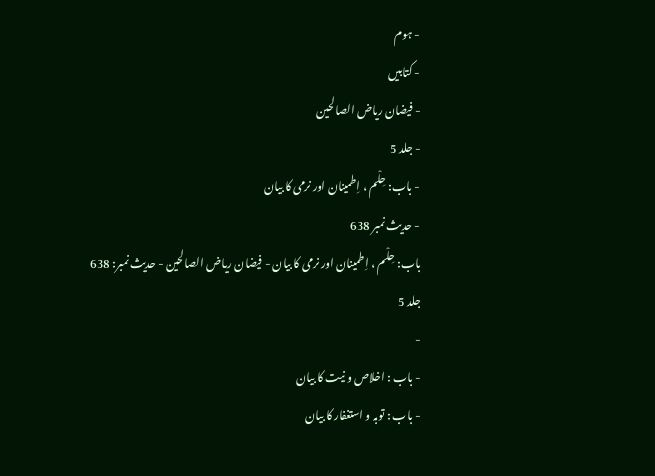- ہوم
- کتابیں
- فیضان ریاض الصالحین
- جلد 5
- باب: حِلْم ، اِطمینان اور نرمی کا بیان
- حدیث نمبر 638
باب: حِلْم ، اِطمینان اور نرمی کا بیان - فیضان ریاض الصالحین - حدیث نمبر: 638
جلد 5
-
- باب : اخلاص و نیت کا بیان
- باب : توبہ و استغفار کا بیان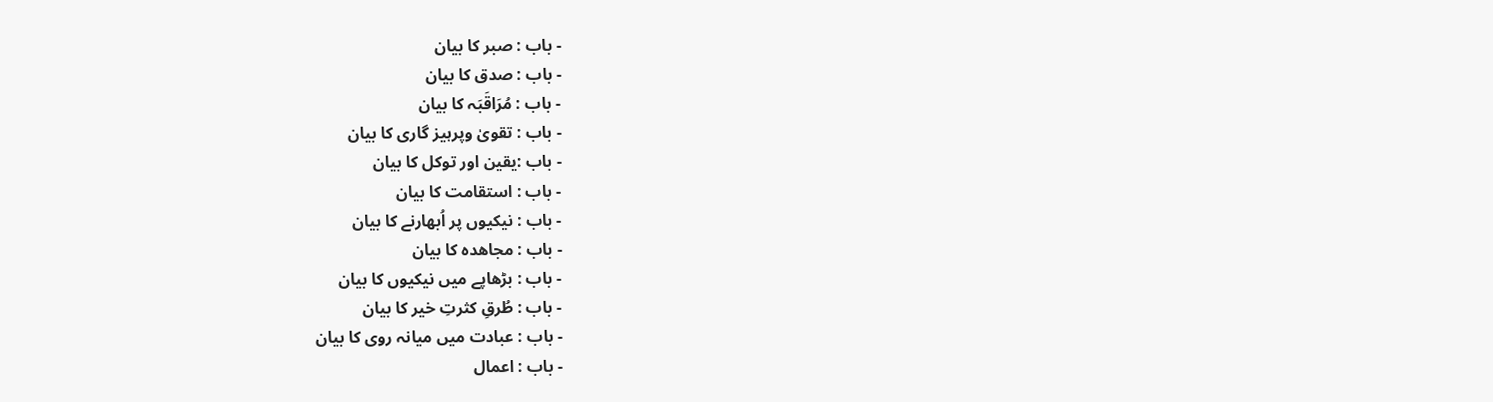- باب : صبر کا بیان
- باب : صدق کا بیان
- باب : مُرَاقَبَہ کا بیان
- باب : تقویٰ وپرہیز گاری کا بیان
- باب :یقین اور توکل کا بیان
- باب : استقامت کا بیان
- باب : نیکیوں پر اُبھارنے کا بیان
- باب : مجاھدہ کا بیان
- باب : بڑھاپے میں نیکیوں کا بیان
- باب : طُرقِ کثرتِ خیر کا بیان
- باب : عبادت میں میانہ روی کا بیان
- باب : اعمال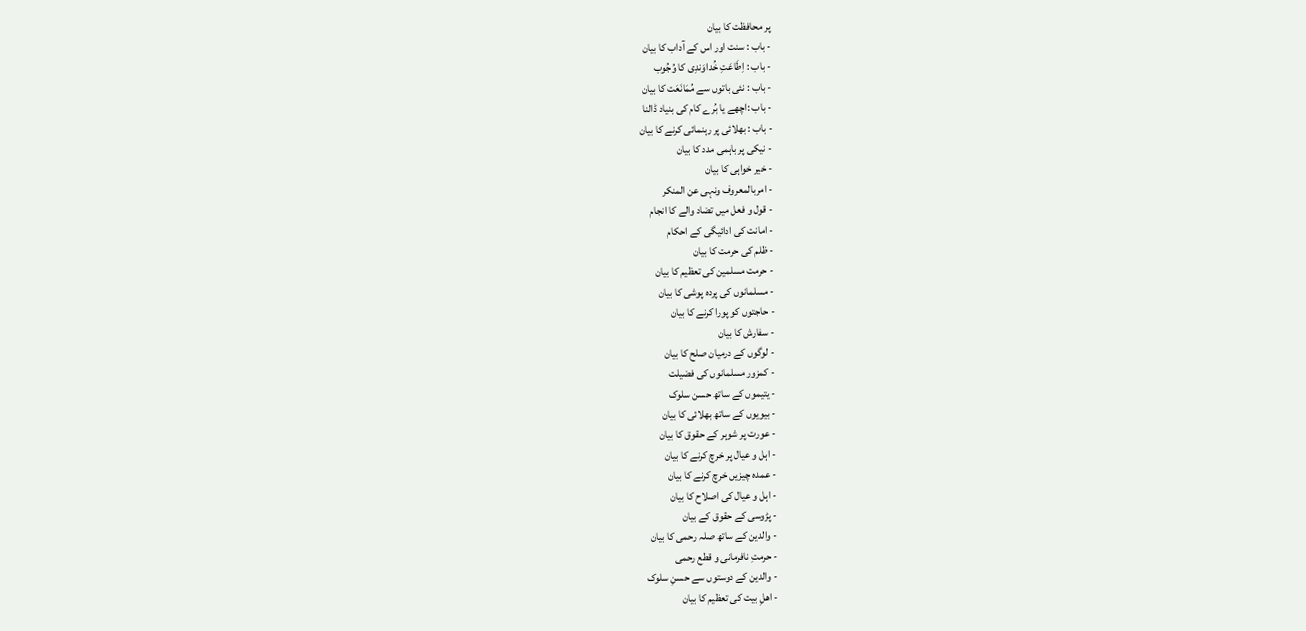پر محافظت کا بیان
- باب : سنت اور اس کے آداب کا بیان
- باب : اِطَاعَتِ خُداوَندِی کا وُجُوب
- باب : نئی باتوں سے مُمَانَعَت کا بیان
- باب :اچھے یا بُرے کام کی بنیاد ڈالنا
- باب : بھلائی پر رہنمائی کرنے کا بیان
- نیکی پر باہمی مدد کا بیان
- خیر خواہی کا بیان
- امربالمعروف ونہی عن المنکر
- قول و فعل میں تضاد والے کا انجام
- امانت کی ادائیگی کے احکام
- ظلم کی حرمت کا بیان
- حرمت مسلمین کی تعظیم کا بیان
- مسلمانوں کی پردہ پوشی کا بیان
- حاجتوں کو پورا کرنے کا بیان
- سفارش کا بیان
- لوگوں کے درمیان صلح کا بیان
- کمزور مسلمانوں کی فضیلت
- یتیموں کے ساتھ حسن سلوک
- بیویوں کے ساتھ بھلائی کا بیان
- عورت پر شوہر کے حقوق کا بیان
- اہل و عیال پر خرچ کرنے کا بیان
- عمدہ چیزیں خرچ کرنے کا بیان
- اہل و عیال کی اصلاح کا بیان
- پڑوسی کے حقوق کے بیان
- والدین کے ساتھ صلہ رحمی کا بیان
- حرمتِ نافرمانی و قطع رحمی
- والدین کے دوستوں سے حسنِ سلوک
- اھلِ بیت کی تعظیم کا بیان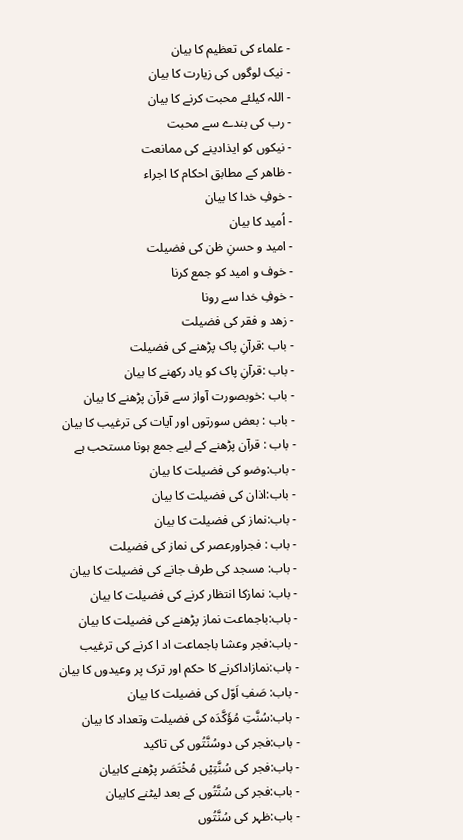- علماء کی تعظیم کا بیان
- نیک لوگوں کی زیارت کا بیان
- اللہ کیلئے محبت کرنے کا بیان
- رب کی بندے سے محبت
- نیکوں کو ایذادینے کی ممانعت
- ظاھر کے مطابق احکام کا اجراء
- خوفِ خدا کا بیان
- اُمید کا بیان
- امید و حسنِ ظن کی فضیلت
- خوف و امید کو جمع کرنا
- خوفِ خدا سے رونا
- زھد و فقر کی فضیلت
- باب :قرآنِ پاک پڑھنے کی فضیلت
- باب :قرآنِ پاک کو یاد رکھنے کا بیان
- باب :خوبصورت آواز سے قرآن پڑھنے کا بیان
- باب : بعض سورتوں اور آیات کی ترغیب کا بیان
- باب : قرآن پڑھنے کے لیے جمع ہونا مستحب ہے
- باب:وضو کی فضیلت کا بیان
- باب:اذان کی فضیلت کا بیان
- باب:نماز کی فضیلت کا بیان
- باب : فجراورعصر کی نماز کی فضیلت
- باب: مسجد کی طرف جانے کی فضیلت کا بیان
- باب: نمازکا انتظار کرنے کی فضیلت کا بیان
- باب:باجماعت نماز پڑھنے کی فضیلت کا بیان
- باب:فجر وعشا باجماعت اد ا کرنے کی ترغیب
- باب:نمازاداکرنے کا حکم اور ترک پر وعیدوں کا بیان
- باب: صَفِ اَوّل کی فضیلت کا بیان
- باب:سُنَّتِ مُؤَکَّدَہ کی فضیلت وتعداد کا بیان
- باب:فجر کی دوسُنَّتُوں کی تاکید
- باب:فجر کی سُنَّتِیْں مُخْتَصَر پڑھنے کابیان
- باب:فجر کی سُنَّتُوں کے بعد لیٹنے کابیان
- باب:ظہر کی سُنَّتُوں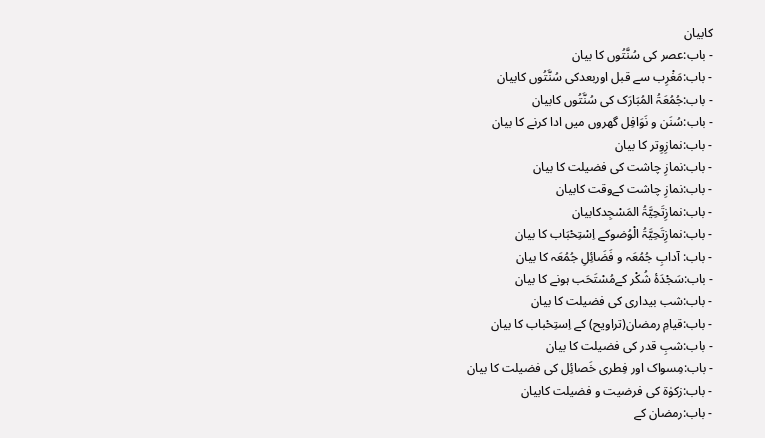کابیان
- باب:عصر کی سُنَّتُوں کا بیان
- باب:مَغْرِب سے قبل اوربعدکی سُنَّتُوں کابیان
- باب:جُمُعَۃُ المُبَارَک کی سُنَّتُوں کابیان
- باب:سُنَن و نَوَافِل گھروں میں ادا کرنے کا بیان
- باب:نمازِوِتر كا بیان
- باب:نمازِ چاشت کی فضیلت کا بیان
- باب:نمازِ چاشت کےوقت کابیان
- باب:نمازِتَحِیَّۃُ المَسْجِدکابیان
- باب:نمازِتَحِیَّۃُ الْوُضوکے اِسْتِحْبَاب کا بیان
- باب: آدابِ جُمُعَہ و فَضَائِلِ جُمُعَہ کا بیان
- باب:سَجْدَۂ شُکْر کےمُسْتَحَب ہونے کا بیان
- باب:شب بیداری کی فضیلت کا بیان
- باب:قیامِ رمضان(تراویح) کے اِستِحْباب کا بیان
- باب:شبِ قدر کی فضیلت کا بیان
- باب:مِسواک اور فِطری خَصائِل کی فضیلت کا بیان
- باب:زکوٰۃ کی فرضیت و فضیلت کابیان
- باب:رمضان کے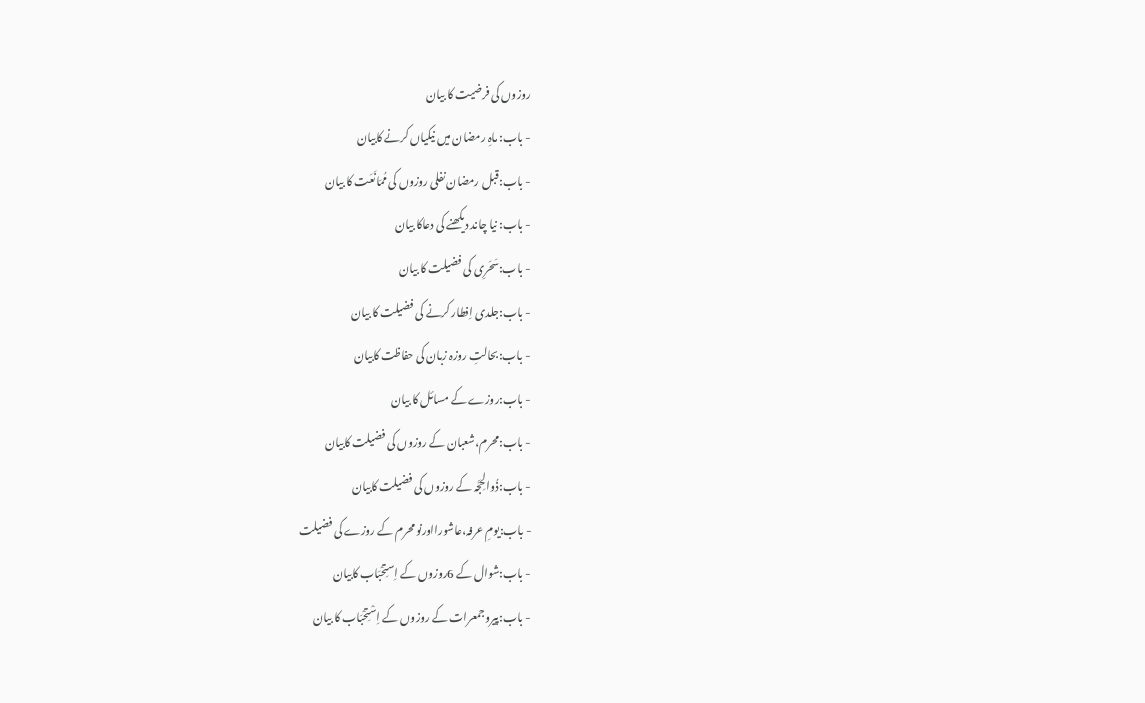روزوں کی فرضیت کا بیان
- باب: ماہِ رمضان میں نیکیاں کرنے کابیان
- باب:قبل رمضان نفلی روزوں کی مُمَانَعَت کا بیان
- باب: نیا چاند دیکھنے کی دعاکا بیان
- باب:سَحَرِی کی فضیلت کا بیان
- باب:جلدی اِفطار کرنے کی فضیلت کا بیان
- باب:بحالتِ روزہ زبان کی حفاظت کابیان
- باب:روزے کے مسائل کا بیان
- باب:محرم،شعبان کے روزوں کی فضیلت کابیان
- باب:ذُوالحِجَّہ کے روزوں کی فضیلت کابیان
- باب:یومِ عرفہ،عاشورااورنو محرم کے روزے کی فضیلت
- باب:شوال کے 6روزوں کے اِستِحْبَاب کابیان
- باب:پیروجمعرات کے روزوں کے اِسْتِحْبَاب کا بیان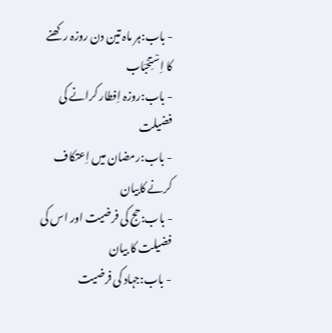- باب:ہر ماہ تین دن روزہ رکھنے کا اِسْتِحْبَاب
- باب:روزہ اِفطار کرانے کی فضیلت
- باب:رمضان میں اِعتکاف کرنے کابیان
- باب:حج کی فرضیت اور اس کی فضیلت کا بیان
- باب:جہاد کی فرضیت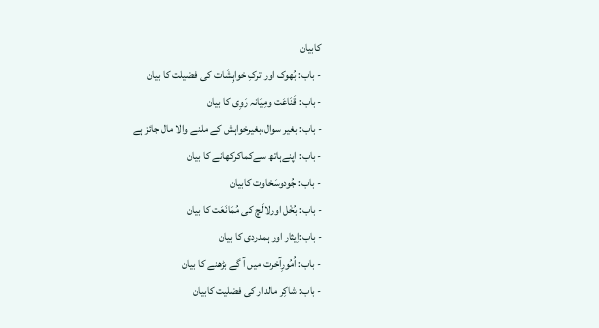کابیان
- باب: بُھوک اور ترکِ خواہِشَات کی فضیلت کا بیان
- باب: قَنَاعَت ومِیَانہ رَوِی کا بیان
- باب: بغیر سوال،بغیرخواہش کے ملنے والا مال جائز ہے
- باب: اپنےہاتھ سےکماکرکھانے کا بیان
- باب: جُودوسَخاوت کابیان
- باب: بُخْل اورلالَچ کی مُمَانَعَت کا بیان
- باب:اِیثار اور ہمدردی کا بیان
- باب: اُمُورِآخرت میں آ گے بڑھنے کا بیان
- باب: شاکِر مالدار کی فضلیت کابیان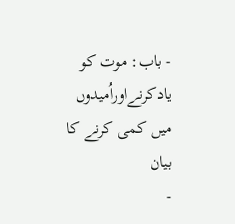- باب: موت کو یادکرنےاوراُمیدوں میں کمی کرنے کا بیان
-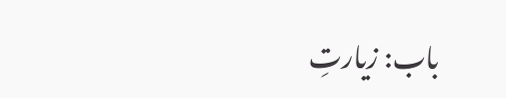باب: زیارتِ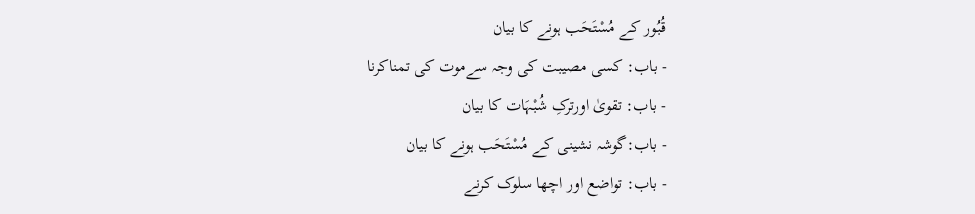قُبُور کے مُسْتَحَب ہونے کا بیان
- باب: کسی مصیبت کی وجہ سےموت کی تمناکرنا
- باب: تقویٰ اورترکِ شُبْہَات کا بیان
- باب:گوشہ نشینی کے مُسْتَحَب ہونے کا بیان
- باب: تواضع اور اچھا سلوک کرنے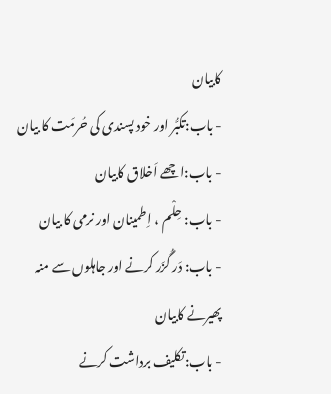کابیان
- باب:تکبُّر اور خود پسندی کی حُرمَت کا بیان
- باب:اچھے اَخلاق کابیان
- باب: حِلْم ، اِطمینان اور نرمی کا بیان
- باب: دَر گُزَر کرنے اور جاہلوں سے منہ پھیرنے کابیان
- باب:تکلیف برداشت کرنے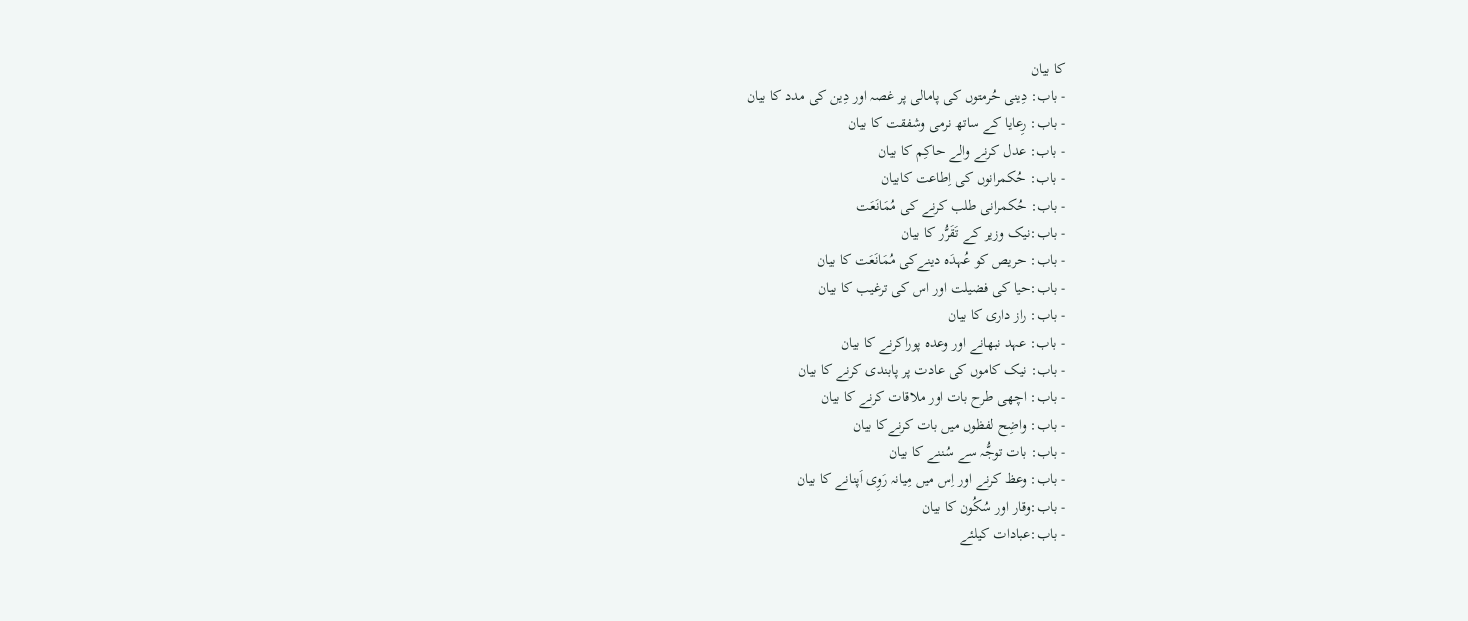کا بیان
- باب: دِینی حُرمتوں کی پامالی پر غصہ اور دِین کی مدد کا بیان
- باب: رِعایا کے ساتھ نرمی وشفقت کا بیان
- باب: عدل کرنے والے حاکِم کا بیان
- باب: حُکمرانوں کی اِطاعت کابیان
- باب: حُکمرانی طلب کرنے کی مُمَانَعَت
- باب:نیک وزیر کے تَقَرُّر کا بیان
- باب: حریص کو عُہدَہ دینےکی مُمَانَعَت کا بیان
- باب:حیا کی فضیلت اور اس کی ترغیب کا بیان
- باب: راز داری کا بیان
- باب: عہد نبھانے اور وعدہ پوراکرنے کا بیان
- باب: نیک کاموں کی عادت پر پابندی کرنے کا بیان
- باب: اچھی طرح بات اور ملاقات کرنے کا بیان
- باب: واضِح لفظوں میں بات کرنےکا بیان
- باب: بات توجُّہ سے سُننے کا بیان
- باب: وعظ کرنے اور اِس میں مِیانہ رَوِی اَپنانے کا بیان
- باب:وقار اور سُکُون کا بیان
- باب:عبادات کیلئے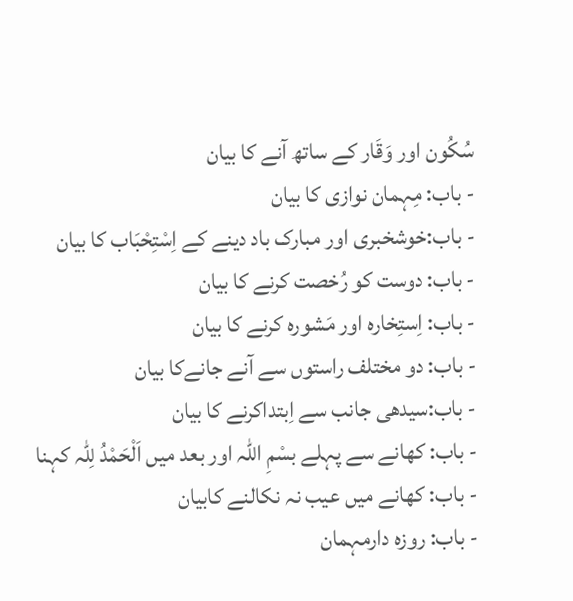سُکُون اور وَقَار کے ساتھ آنے کا بیان
- باب: مِہمان نوازی کا بیان
- باب:خوشخبری اور مبارک باد دینے کے اِسْتِحْبَاب کا بیان
- باب: دوست کو رُخصت کرنے کا بیان
- باب: اِستِخاره اور مَشورہ کرنے کا بیان
- باب: دو مختلف راستوں سے آنے جانےکا بیان
- باب:سیدھی جانب سے اِبتداکرنے کا بیان
- باب: کھانے سے پہلے بسْمِ اللہ اور بعد میں اَلْحَمْدُ لِلّٰہ کہنا
- باب: کھانے میں عیب نہ نکالنے کابیان
- باب: روزہ دارمہمان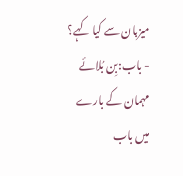میزبان سے کیا کہے؟
- باب:بِن بُلائے مہمان کے بارے میں باب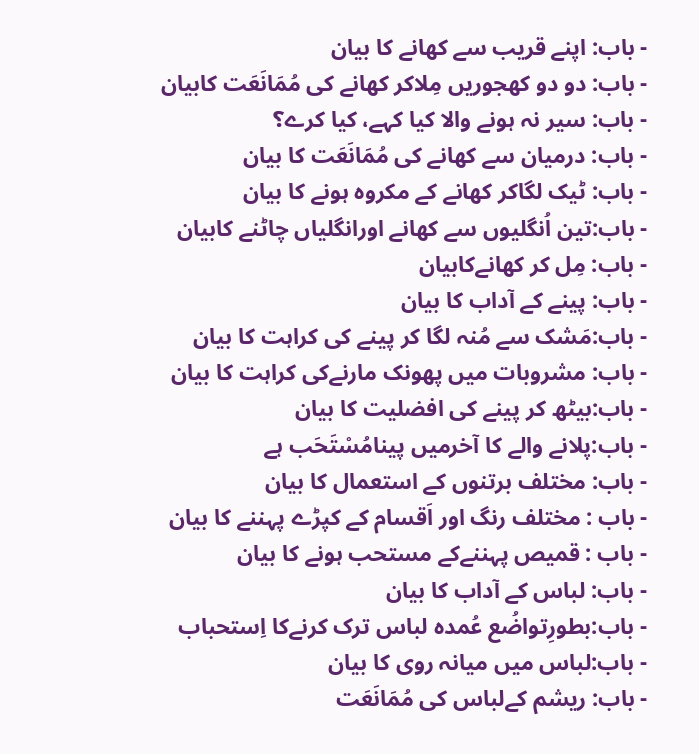- باب: اپنے قریب سے کھانے کا بیان
- باب: دو دو کھجوریں مِلاکر کھانے کی مُمَانَعَت کابیان
- باب: سیر نہ ہونے والا کیا کہے، کیا کرے؟
- باب: درمیان سے کھانے کی مُمَانَعَت کا بیان
- باب: ٹیک لگاکر کھانے کے مکروہ ہونے کا بیان
- باب:تین اُنگلیوں سے کھانے اورانگلیاں چاٹنے کابیان
- باب: مِل کر کھانےکابیان
- باب: پینے کے آداب کا بیان
- باب:مَشک سے مُنہ لگا کر پینے کی کراہت کا بیان
- باب: مشروبات میں پھونک مارنےکی کراہت کا بیان
- باب:بیٹھ کر پینے کی افضلیت کا بیان
- باب:پلانے والے کا آخرمیں پینامُسْتَحَب ہے
- باب: مختلف برتنوں کے استعمال کا بیان
- باب : مختلف رنگ اور اَقسام کے کپڑے پہننے کا بیان
- باب : قمیص پہننےکے مستحب ہونے کا بیان
- باب: لباس کے آداب کا بیان
- باب:بطورِتواضُع عُمدہ لباس ترک کرنےکا اِستحباب
- باب:لباس میں میانہ روی کا بیان
- باب: ریشم کےلباس کی مُمَانَعَت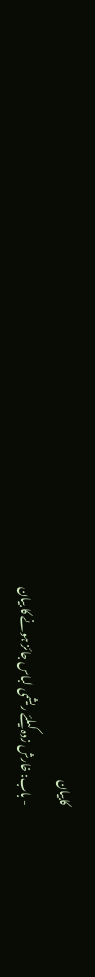کابیان
- باب: خارش زدہ کیلئے ریشمی لباس جائز ہونے کا بیان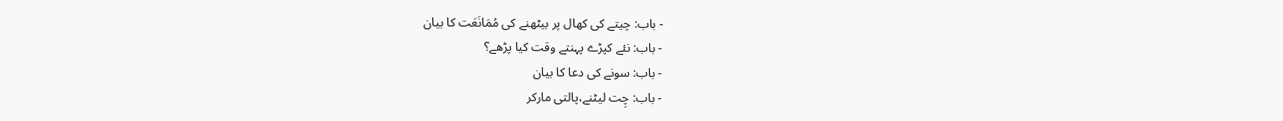- باب: چیتے کی کھال پر بیٹھنے کی مُمَانَعَت کا بیان
- باب: نئے کپڑے پہنتے وقت کیا پڑھے؟
- باب: سونے کی دعا کا بیان
- باب: چِت لیٹنے،پالتی مارکر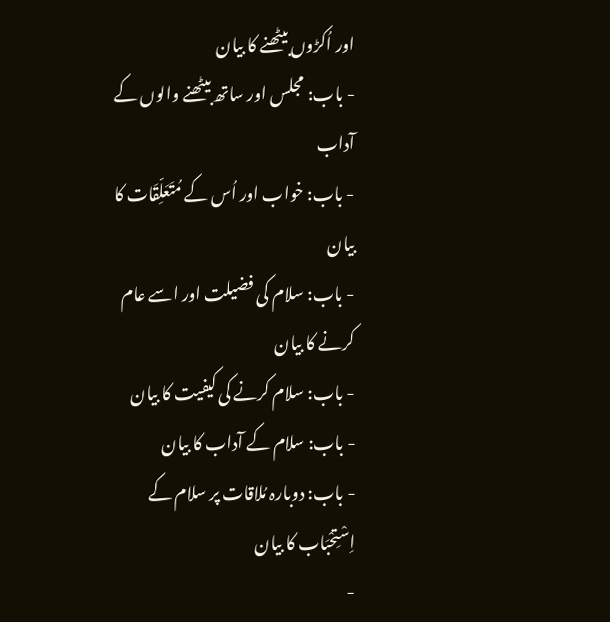اور اُکڑوں بیٹھنے کا بیان
- باب: مجلس اور ساتھ بیٹھنے والوں کے آداب
- باب: خواب اور اُس کے مُتَعَلِّقَات کا بیان
- باب: سلام کی فضیلت اور اسے عام کرنے کا بیان
- باب: سلام کرنے کی کیفیت کا بیان
- باب: سلام کے آداب کا بیان
- باب: دوبارہ مُلاقات پر سلام کے اِسْتِحْبَاب کا بیان
-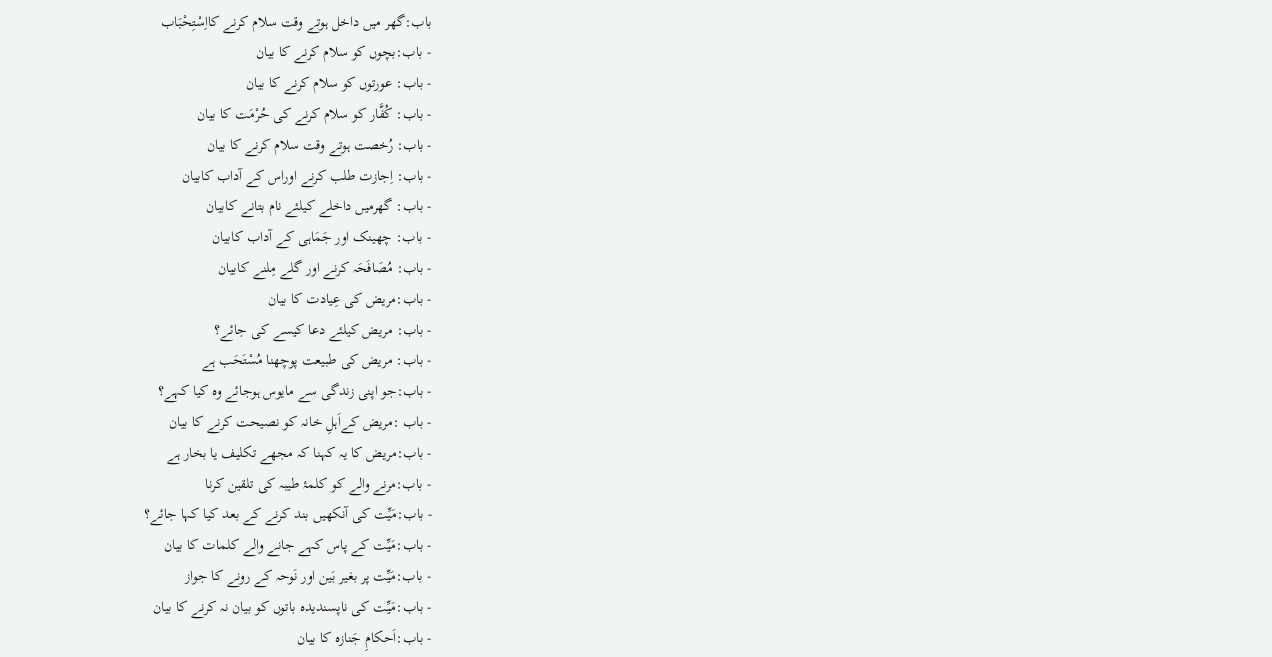باب:گھر میں داخل ہوتے وقت سلام کرنے کااِسْتِحْبَاب
- باب:بچوں کو سلام کرنے کا بیان
- باب: عورتوں کو سلام کرنے کا بیان
- باب: کُفَّار کو سلام کرنے کی حُرْمَت کا بیان
- باب: رُخصت ہوتے وقت سلام کرنے کا بیان
- باب: اِجازت طلب کرنے اوراس کے آداب کابیان
- باب: گھرمیں داخلے کیلئے نام بتانے کابیان
- باب: چھینک اور جَمَاہی کے آداب کابیان
- باب: مُصَافَحَہ کرنے اور گلے مِلنے کابیان
- باب:مریض کی عِیادت کا بیان
- باب: مریض کیلئے دعا کیسے کی جائے؟
- باب: مریض کی طبیعت پوچھنا مُسْتَحَب ہے
- باب:جو اپنی زندگی سے مایوس ہوجائے وہ کیا کہے؟
- باب :مریض کےاَہلِ خانہ کو نصیحت کرنے کا بیان
- باب:مریض کا یہ کہنا کہ مجھے تکلیف یا بخار ہے
- باب:مرنے والے کو کلمۂ طیبہ کی تلقین کرنا
- باب:مَیِّت کی آنکھیں بند کرنے کے بعد کیا کہا جائے؟
- باب:مَیِّت کے پاس کہے جانے والے کلمات کا بیان
- باب:مَیِّت پر بغیر بَین اور نَوحہ کے رونے کا جواز
- باب:مَیِّت کی ناپسندیدہ باتوں کو بیان نہ کرنے کا بیان
- باب:اَحکامِ جَنازہ کا بیان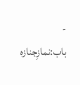- باب:نمازِجنازہ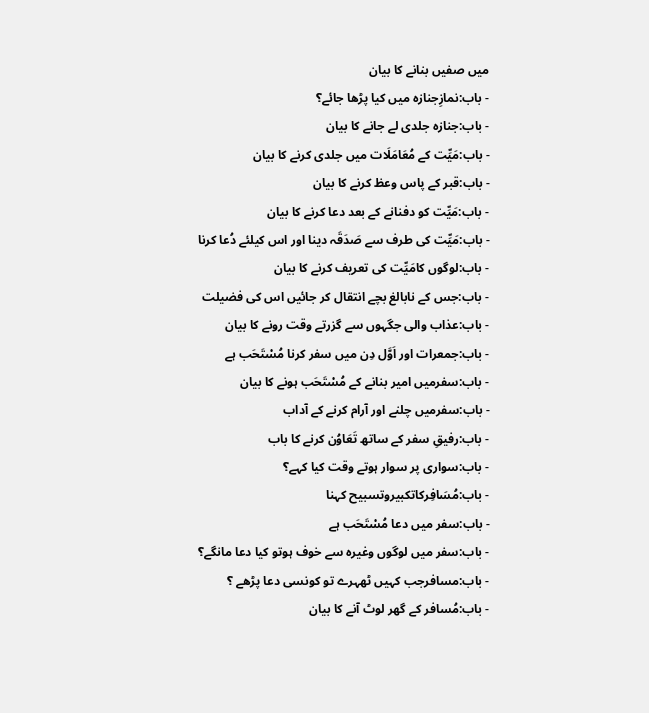میں صفیں بنانے کا بیان
- باب:نمازِجنازہ میں کیا پڑھا جائے؟
- باب:جنازہ جلدی لے جانے کا بیان
- باب:مَیِّت کے مُعَامَلَات میں جلدی کرنے کا بیان
- باب:قبر کے پاس وعظ کرنے کا بیان
- باب:مَیِّت کو دفنانے کے بعد دعا کرنے کا بیان
- باب:مَیِّت کی طرف سے صَدَقَہ دینا اور اس کیلئے دُعا کرنا
- باب:لوگوں کامَیِّت کی تعریف کرنے کا بیان
- باب:جس کے نابالغ بچے انتقال کر جائیں اس کی فضیلت
- باب:عذاب والی جگہوں سے گزرتے وقت رونے کا بیان
- باب:جمعرات اور اَوَّل دِن میں سفر کرنا مُسْتَحَب ہے
- باب:سفرمیں امیر بنانے کے مُسْتَحَب ہونے کا بیان
- باب:سفرمیں چلنے اور آرام کرنے کے آداب
- باب:رفیقِ سفر کے ساتھ تَعَاوُن کرنے کا باب
- باب:سواری پر سوار ہوتے وقت کیا کہے؟
- باب:مُسَافِرکاتکبیروتسبیح کہنا
- باب:سفر میں دعا مُسْتَحَب ہے
- باب:سفر میں لوگوں وغیرہ سے خوف ہوتو کیا دعا مانگے؟
- باب:مسافرجب کہیں ٹھہرے تو کونسی دعا پڑھے ؟
- باب:مُسافر کے گھر لوٹ آنے کا بیان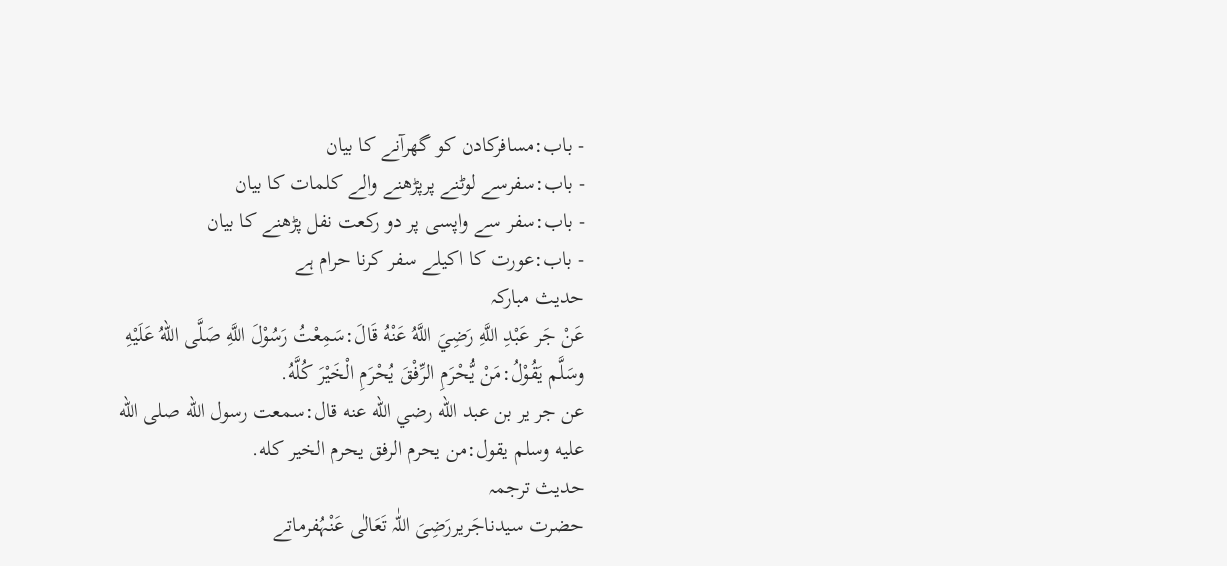- باب:مسافرکادن کو گھرآنے کا بیان
- باب:سفرسے لوٹنے پرپڑھنے والے کلمات کا بیان
- باب:سفر سے واپسی پر دو رکعت نفل پڑھنے کا بیان
- باب:عورت کا اکیلے سفر کرنا حرام ہے
حدیث مبارکہ
عَنْ جَر عَبْدِ اللَّهِ رَضِيَ اللَّهُ عَنْهُ قَالَ:سَمِعْتُ رَسُوْلَ اللَّهِ صَلَّى اللهُ عَلَيْهِ وسَلَّم يَقُوْلُ:مَنْ يُّحْرَمِ الرِّفْقَ يُحْرَمِ الْخَيْرَ كُلَّهُ.
عن جر ير بن عبد الله رضي الله عنه قال:سمعت رسول الله صلى الله عليه وسلم يقول:من يحرم الرفق يحرم الخير كله.
حدیث ترجمہ
حضرت سیدناجَریررَضِیَ اللّٰہ تَعَالٰی عَنْہُفرماتے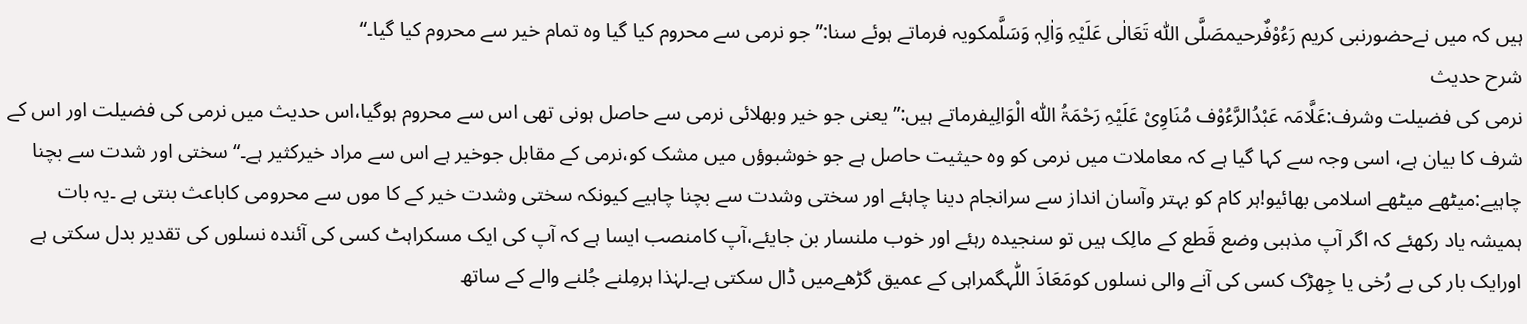ہیں کہ میں نےحضورنبی کریم رَءُوْفٌرحیمصَلَّی اللّٰہ تَعَالٰی عَلَیْہِ وَاٰلِہٖ وَسَلَّمکویہ فرماتے ہوئے سنا:” جو نرمی سے محروم کیا گیا وہ تمام خیر سے محروم کیا گیا۔“
شرح حدیث
نرمی کی فضیلت وشرف:عَلَّامَہ عَبْدُالرَّءُوْف مُنَاوِیْ عَلَیْہِ رَحْمَۃُ اللّٰہ الْوَالِیفرماتے ہیں:”یعنی جو خیر وبھلائی نرمی سے حاصل ہونی تھی اس سے محروم ہوگیا،اس حدیث میں نرمی کی فضیلت اور اس کے شرف کا بیان ہے، اسی وجہ سے کہا گیا ہے کہ معاملات میں نرمی کو وہ حیثیت حاصل ہے جو خوشبوؤں میں مشک کو،نرمی کے مقابل جوخیر ہے اس سے مراد خیرکثیر ہے۔“سختی اور شدت سے بچنا چاہیے:میٹھے میٹھے اسلامی بھائیو!ہر کام کو بہتر وآسان انداز سے سرانجام دینا چاہئے اور سختی وشدت سے بچنا چاہیے کیونکہ سختی وشدت خیر کے کا موں سے محرومی کاباعث بنتی ہے ۔یہ بات ہمیشہ یاد رکھئے کہ اگر آپ مذہبی وضع قَطع کے مالِک ہیں تو سنجیدہ رہئے اور خوب ملنسار بن جایئے،آپ کامنصب ایسا ہے کہ آپ کی ایک مسکراہٹ کسی کی آئندہ نسلوں کی تقدیر بدل سکتی ہے اورایک بار کی بے رُخی یا جِھڑک کسی کی آنے والی نسلوں کومَعَاذَ اللّٰہگمراہی کے عمیق گڑھےمیں ڈال سکتی ہے۔لہٰذا ہرمِلنے جُلنے والے کے ساتھ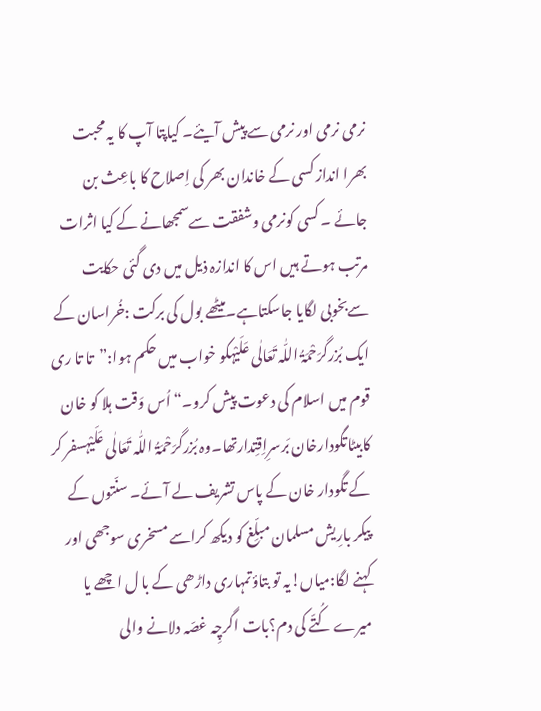نرمی نرمی اور نرمی سے پیش آیئے۔ کیاپتا آپ کا یہ محبت بھرا انداز کسی کے خاندان بھر کی اِصلاح کا باعِث بن جائے ۔ کسی کونرمی وشفقت سےسمجھانے کے کیا اثرات مرتب ہوتے ہیں اس کا اندازہ ذیل میں دی گئی حکایت سےبخوبی لگایا جاسکتاہے۔میٹھے بول کی برکت :خُراسان کے ایک بُزرگرَحْمَۃُ اللّٰہ تَعَالٰی عَلَیْہکو خواب میں حکم ہوا:”تا تا ری قوم میں اسلام کی دعوت پیش کرو۔“اُس وَقت ہلا کو خان کابیٹاتگودارخان بَرسرِاِقتِدارتھا۔وہ بُزرگرَحْمَۃُ اللّٰہ تَعَالٰی عَلَیْہسفر کر کے تگودار خان کے پاس تشریف لے آئے۔ سنّتوں کے پیکر بارِیش مسلمان مبلِّغ کو دیکھ کراسے مسخری سوجھی اور کہنے لگا:میاں!یہ تو بتاؤتمہاری داڑھی کے با ل اچھے یا میرے کُتّے کی دم؟بات اگرچِہ غصّہ دلانے والی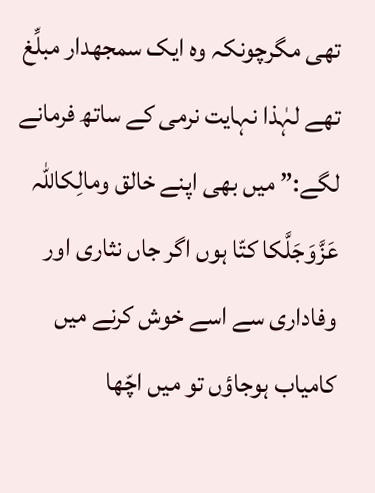تھی مگرچونکہ وہ ایک سمجھدار مبلِّغ تھے لہٰذا نہایت نرمی کے ساتھ فرمانے لگے:” میں بھی اپنے خالق ومالِکاللّٰہ عَزَّوَجَلَّکا کتّا ہوں اگر جاں نثاری اور وفاداری سے اسے خوش کرنے میں کامیاب ہوجاؤں تو میں اچّھا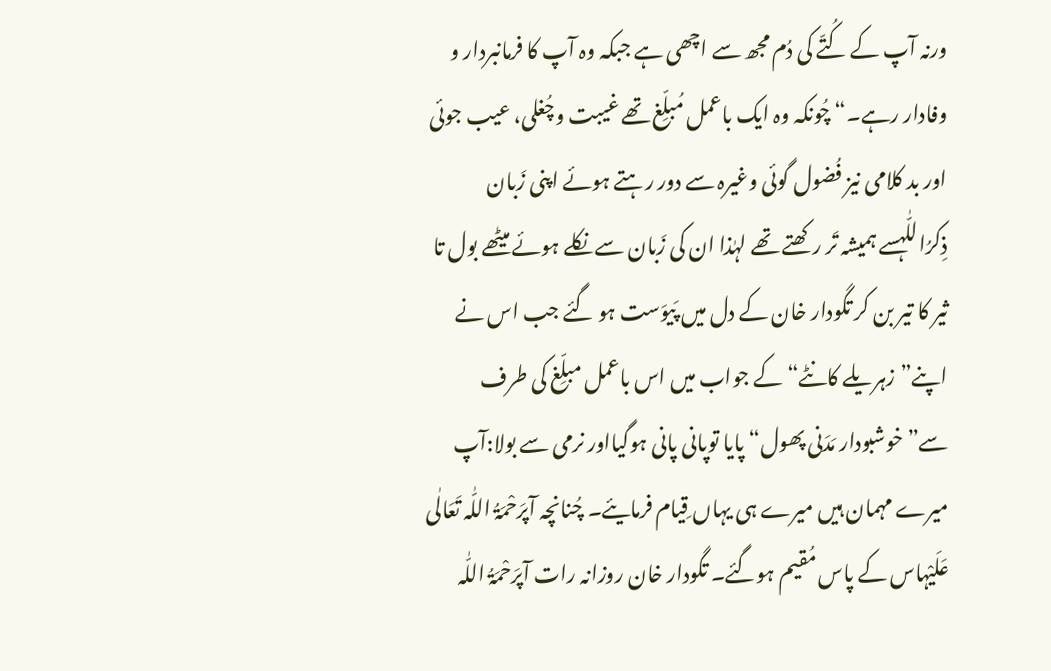ورنہ آپ کے کُتّے کی دُم مجھ سے اچھی ہے جبکہ وہ آپ کا فرمانبردار و وفادار رہے۔“ چُونکہ وہ ایک باعمل مُبلِّغ تھے غیبت وچُغلی، عیب جوئی اور بد کلامی نیز فُضول گوئی وغیرہ سے دور رہتے ہوئے اپنی زَبان ذِکرُاللّٰہسے ہمیشہ تَر رکھتے تھے لہٰذا ان کی زَبان سے نکلے ہوئے میٹھے بول تا ثیر کا تیر بن کر تگودار خان کے دل میں پَیوَست ہو گئے جب اس نے اپنے”زہریلے کانٹے“ کے جواب میں اس باعمل مبلِّغ کی طرف سے”خوشبودار مَدَنی پھول“ پایا توپانی پانی ہوگیااور نرمی سے بولا:آپ میرے مہمان ہیں میرے ہی یہاں قِیام فرمایئے۔ چُنانچہ آپرَحْمَۃُ اللّٰہ تَعَالٰی عَلَیْہاس کے پاس مُقیم ہوگئے۔ تگودار خان روزانہ رات آپرَحْمَۃُ اللّٰہ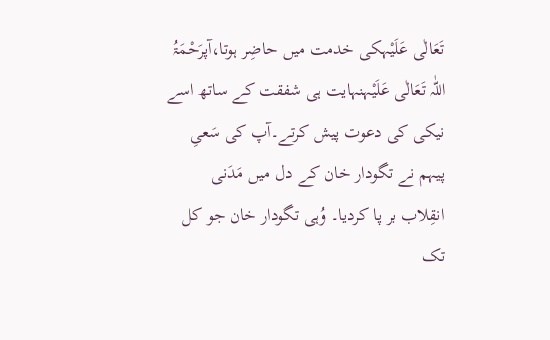تَعَالٰی عَلَیْہکی خدمت میں حاضِر ہوتا،آپرَحْمَۃُ اللّٰہ تَعَالٰی عَلَیْہنہایت ہی شفقت کے ساتھ اسے نیکی کی دعوت پیش کرتے۔آپ کی سَعیِ پیہم نے تگودار خان کے دل میں مَدَنی انقِلاب بر پا کردیا۔ وُہی تگودار خان جو کل تک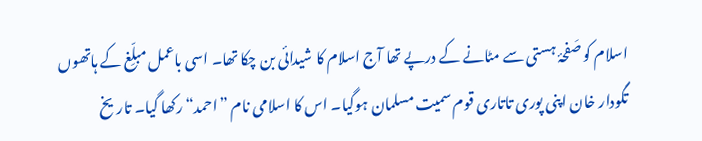اسلام کو صَفحۂ ہستی سے مٹانے کے درپے تھا آج اسلام کا شیدائی بن چکا تھا۔ اسی باعمل مبلِّغ کے ہاتھوں تگودار خان اپنی پوری تاتاری قوم سمیت مسلمان ہوگیا۔ اس کا اسلامی نام ”احمد“ رکھا گیا۔ تاریخ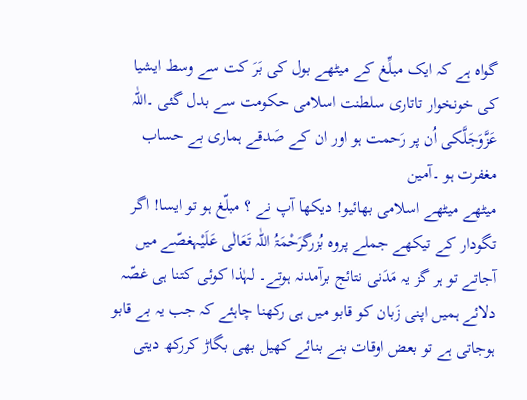گواہ ہے کہ ایک مبلِّغ کے میٹھے بول کی بَرَ کت سے وسط ایشیا کی خونخوار تاتاری سلطنت اسلامی حکومت سے بدل گئی ۔اللّٰہ عَزَّوَجَلَّکی اُن پر رَحمت ہو اور ان کے صَدقے ہماری بے حساب مغفرت ہو ۔آمین
میٹھے میٹھے اسلامی بھائیو! دیکھا آپ نے ؟ مبلّغ ہو تو ایسا! اگر تگودار کے تیکھے جملے پروہ بُزرگرَحْمَۃُ اللّٰہ تَعَالٰی عَلَیْہغصّے میں آجاتے تو ہر گز یہ مَدَنی نتائج برآمدنہ ہوتے۔ لہٰذا کوئی کتنا ہی غصّہ دلائے ہمیں اپنی زَبان کو قابو میں ہی رکھنا چاہئے کہ جب یہ بے قابو ہوجاتی ہے تو بعض اوقات بنے بنائے کھیل بھی بگاڑ کررکھ دیتی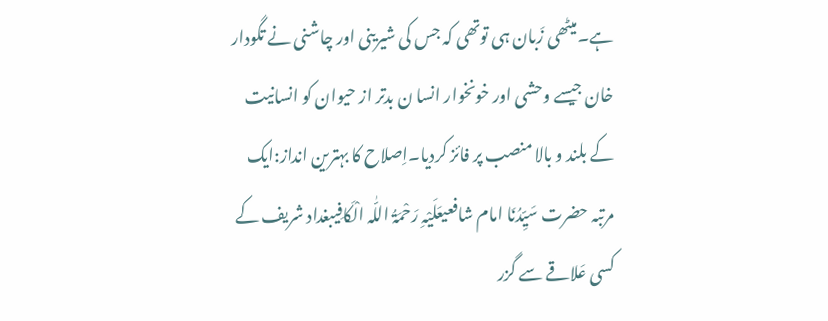ہے۔میٹھی زَبان ہی توتھی کہ جس کی شیرینی اور چاشنی نے تگودار خان جیسے وحشی اور خونخوار انسا ن بدتر از حیوان کو انسانیت کے بلند و بالا منصب پر فائز کردیا۔اِصلاح کا بہترین انداز:ایک مرتبہ حضرت سَیِّدُنَا امام شافعیعَلَیْہِ رَحْمَۃُ اللّٰہ الْکَافِیبغداد شریف کے کسی عَلاقے سے گزر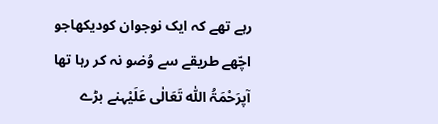رہے تھے کہ ایک نوجوان کودیکھاجو اچّھے طریقے سے وُضو نہ کر رہا تھا آپرَحْمَۃُ اللّٰہ تَعَالٰی عَلَیْہنے بڑے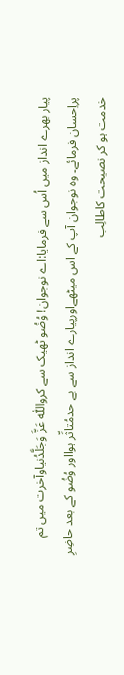پیار بھرے انداز میں اُس سے فرمایا:اے نوجوان! وُضُو ٹھیک سے کرواللّٰہ عَزَّ وَجَلَّدُنیاوآخرت میں تم پراِحسان فرمائے۔ وہ نوجوان آپ کے اس میٹھےاورپیارے انداز سے بے حدمُتاثِّر ہوااور وُضُو کے بعد حاضِرِ خدمت ہو کر نصیحت کاطالِب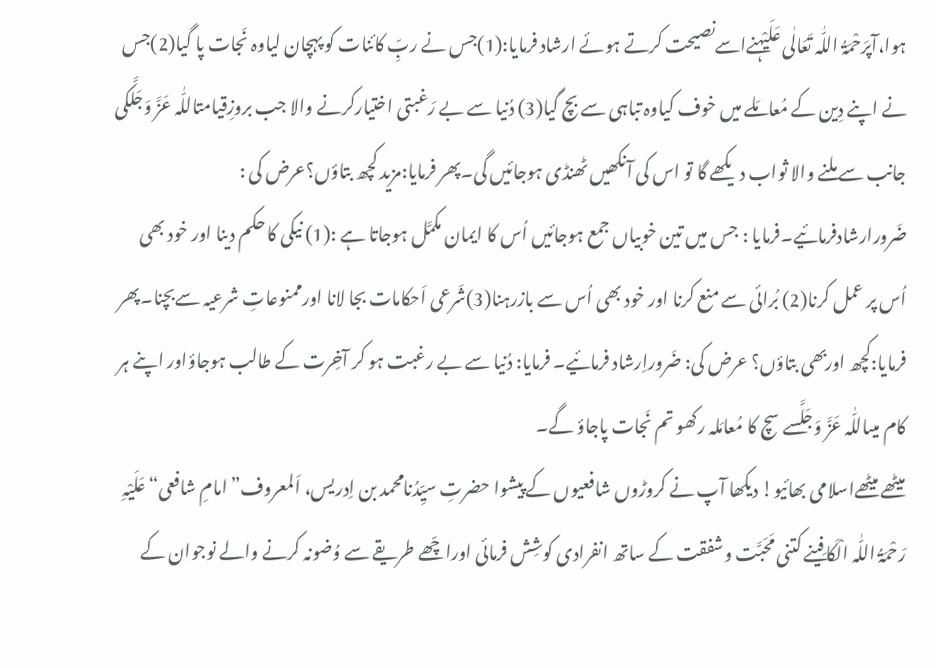ہوا،آپرَحْمَۃُ اللّٰہ تَعَالٰی عَلَیْہنےاسےنصیحت کرتے ہوئے ارشاد فرمایا:(1)جس نے ربِّ کائنات کو پہچان لیاوہ نَجات پا گیا(2)جس نے اپنے دِین کے مُعامَلے میں خوف کیاوہ تباہی سے بچ گیا(3) دُنیا سے بے رَغبتی اختیارکرنے والا جب بروزِقیامتاللّٰہ عَزَّ وَجَلَّکی جانب سے ملنے والا ثواب دیکھے گا تو اس کی آنکھیں ٹھنڈی ہوجائیں گی۔پھر فرمایا:مزید کچھ بتاؤں؟عرض کی : ضَرورارشادفرمائیے۔فرمایا : جس میں تین خوبیاں جمع ہوجائیں اُس کا ایمان مکمَّل ہوجاتا ہے :(1) نیکی کا حکم دینا اور خود بھی اُس پر عمل کرنا(2) بُرائی سے منع کرنا اور خود بھی اُس سے بازرہنا(3)شَرعی اَحکامات بجا لانا اورممنوعاتِ شرعیہ سےبچنا۔پھر فرمایا:کچھ اوربھی بتاؤں؟ عرض کی: ضَروراِرشاد فرمائیے۔ فرمایا: دُنیا سے بے رغبت ہو کر آخِرت کے طالب ہوجاؤاور اپنے ہر کام میںاللّٰہ عَزَّ وَجَلَّسے سچ کا مُعامَلہ رکھو تم نَجات پاجاؤ گے۔
میٹھے میٹھےاسلامی بھائیو! دیکھا آپ نے کروڑوں شافعیوں کے پیشوا حضرتِ سیِّدُنامحمد بن اِدریس، اَلمعروف”امامِ شافعی“عَلَیْہِ رَحْمَۃُ اللّٰہ الْکَافِینے کتنی مَحَبَّت وشفقت کے ساتھ انفرادی کوشِش فرمائی اوراچّھے طریقے سے وُضونہ کرنے والے نوجوان کے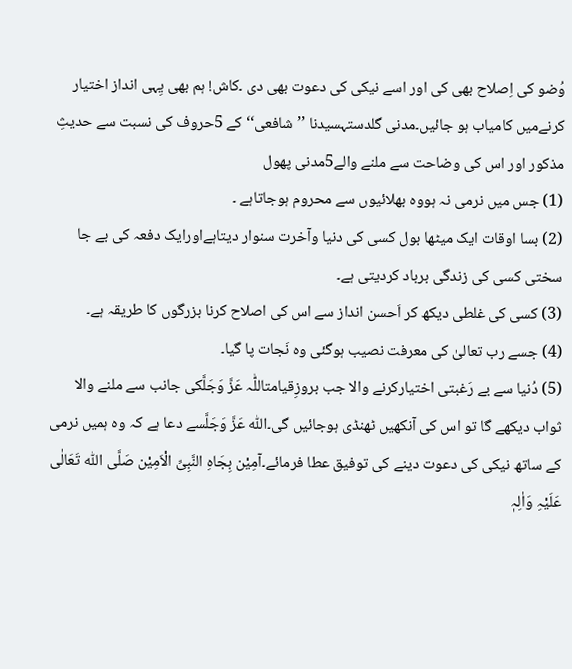وُضو کی اِصلاح بھی کی اور اسے نیکی کی دعوت بھی دی ۔کاش! ہم بھی یِہی انداز اختیار کرنےمیں کامیاب ہو جائیں۔مدنی گلدستہسیدنا ’’شافعی‘‘کے 5حروف کی نسبت سے حدیثِ مذکور اور اس کی وضاحت سے ملنے والے5مدنی پھول
(1) جس میں نرمی نہ ہووہ بھلائیوں سے محروم ہوجاتاہے ۔
(2) بسا اوقات ایک میٹھا بول کسی کی دنیا وآخرت سنوار دیتاہےاورایک دفعہ کی بے جا سختی کسی کی زندگی برباد کردیتی ہے۔
(3) کسی کی غلطی دیکھ کر اَحسن انداز سے اس کی اصلاح کرنا بزرگوں کا طریقہ ہے۔
(4) جسے رب تعالیٰ کی معرفت نصیب ہوگئی وہ نَجات پا گیا۔
(5) دُنیا سے بے رَغبتی اختیارکرنے والا جب بروزِقیامتاللّٰہ عَزَّ وَجَلَّکی جانب سے ملنے والا ثواب دیکھے گا تو اس کی آنکھیں ٹھنڈی ہوجائیں گی۔اللّٰہ عَزَّ وَجَلَّسے دعا ہے کہ وہ ہمیں نرمی کے ساتھ نیکی کی دعوت دینے کی توفیق عطا فرمائے۔آمِیْن بِجَاہِ النَّبِیِّ الْاَمِیْن صَلَّی اللّٰہ تَعَالٰی عَلَیْہِ وَاٰلِہٖ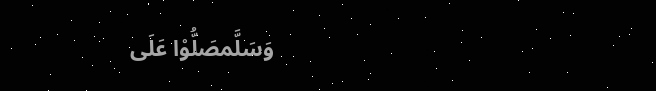وَسَلَّمصَلُّوْا عَلَی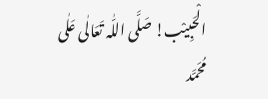الْحَبِیْب! صَلَّی اللّٰہ تَعَالٰی عَلٰی مُحَمَّد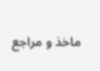ماخذ و مراجع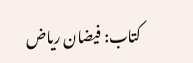کتاب: فیضان ریاض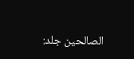الصالحین جلد: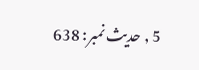5 , حدیث نمبر: 638